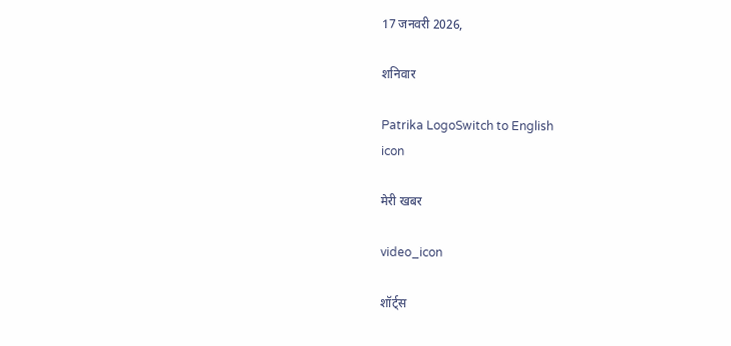17 जनवरी 2026,

शनिवार

Patrika LogoSwitch to English
icon

मेरी खबर

video_icon

शॉर्ट्स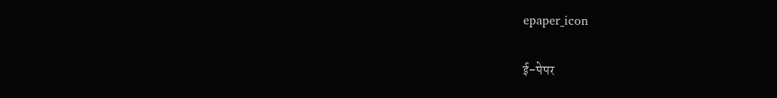epaper_icon

ई-पेपर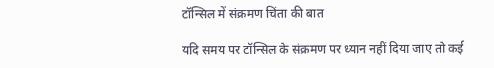टॉन्सिल में संक्रमण चिंता की बात

यदि समय पर टॉन्सिल के संक्रमण पर ध्यान नहीं दिया जाए तो कई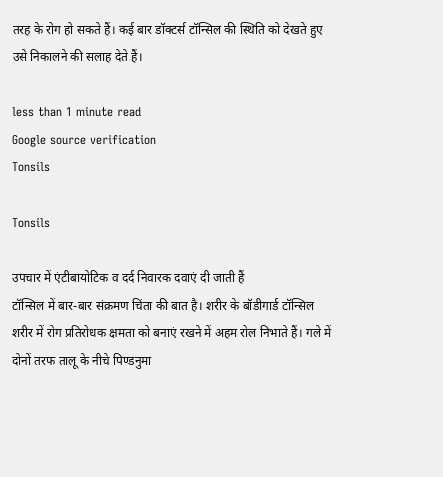तरह के रोग हो सकते हैं। कई बार डॉक्टर्स टॉन्सिल की स्थिति को देखते हुए उसे निकालने की सलाह देते हैं।

less than 1 minute read
Google source verification
Tonsils

Tonsils

उपचार में एंटीबायोटिक व दर्द निवारक दवाएं दी जाती हैं
टॉन्सिल में बार-बार संक्रमण चिंता की बात है। शरीर के बॉडीगार्ड टॉन्सिल शरीर में रोग प्रतिरोधक क्षमता को बनाएं रखने में अहम रोल निभाते हैं। गले में दोनों तरफ तालू के नीचे पिण्डनुमा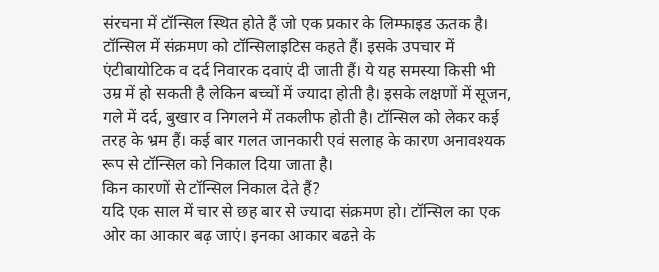संरचना में टॉन्सिल स्थित होते हैं जो एक प्रकार के लिम्फाइड ऊतक है। टॉन्सिल में संक्रमण को टॉन्सिलाइटिस कहते हैं। इसके उपचार में एंटीबायोटिक व दर्द निवारक दवाएं दी जाती हैं। ये यह समस्या किसी भी उम्र में हो सकती है लेकिन बच्चों में ज्यादा होती है। इसके लक्षणों में सूजन, गले में दर्द, बुखार व निगलने में तकलीफ होती है। टॉन्सिल को लेकर कई तरह के भ्रम हैं। कई बार गलत जानकारी एवं सलाह के कारण अनावश्यक रूप से टॉन्सिल को निकाल दिया जाता है।
किन कारणों से टॉन्सिल निकाल देते हैं?
यदि एक साल में चार से छह बार से ज्यादा संक्रमण हो। टॉन्सिल का एक ओर का आकार बढ़ जाएं। इनका आकार बढऩे के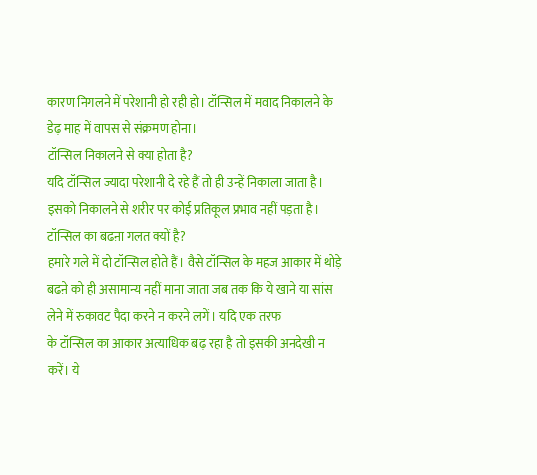कारण निगलने में परेशानी हो रही हो। टॉन्सिल में मवाद निकालने के डेढ़ माह में वापस से संक्रमण होना।
टॉन्सिल निकालने से क्या होता है?
यदि टॉन्सिल ज्यादा परेशानी दे रहे हैं तो ही उन्हें निकाला जाता है। इसको निकालने से शरीर पर कोई प्रतिकूल प्रभाव नहीं पड़ता है।
टॉन्सिल का बढऩा गलत क्यों है?
हमारे गले में दो टॉन्सिल होते हैं। वैसे टॉन्सिल के महज आकार में थोड़े बढऩे को ही असामान्य नहीं माना जाता जब तक कि ये खाने या सांस लेने में रुकावट पैदा करने न करने लगें। यदि एक तरफ
के टॉन्सिल का आकार अत्याधिक बढ़ रहा है तो इसकी अनदेखी न करें। ये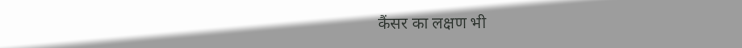कैंसर का लक्षण भी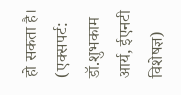हो सकता है।
(एक्सपर्ट: डॉ.शुभकाम आर्य, ईएनटी विशेषज्ञ)